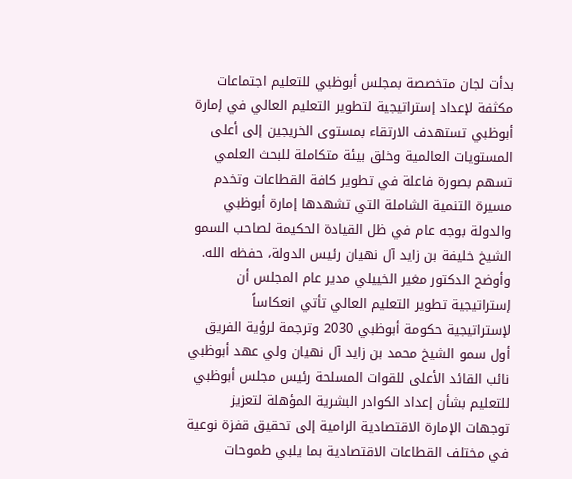بدأت لجان متخصصة بمجلس أبوظبي للتعليم اجتماعات مكثفة لإعداد إستراتيجية لتطوير التعليم العالي في إمارة أبوظبي تستهدف الارتقاء بمستوى الخريجين إلى أعلى المستويات العالمية وخلق بيئة متكاملة للبحث العلمي تسهم بصورة فاعلة في تطوير كافة القطاعات وتخدم مسيرة التنمية الشاملة التي تشهدها إمارة أبوظبي والدولة بوجه عام في ظل القيادة الحكيمة لصاحب السمو الشيخ خليفة بن زايد آل نهيان رئيس الدولة، حفظه الله.
وأوضح الدكتور مغير الخييلي مدير عام المجلس أن إستراتيجية تطوير التعليم العالي تأتي انعكاساً لإستراتيجية حكومة أبوظبي 2030 وترجمة لرؤية الفريق أول سمو الشيخ محمد بن زايد آل نهيان ولي عهد أبوظبي نائب القائد الأعلى للقوات المسلحة رئيس مجلس أبوظبي للتعليم بشأن إعداد الكوادر البشرية المؤهلة لتعزيز توجهات الإمارة الاقتصادية الرامية إلى تحقيق قفزة نوعية في مختلف القطاعات الاقتصادية بما يلبي طموحات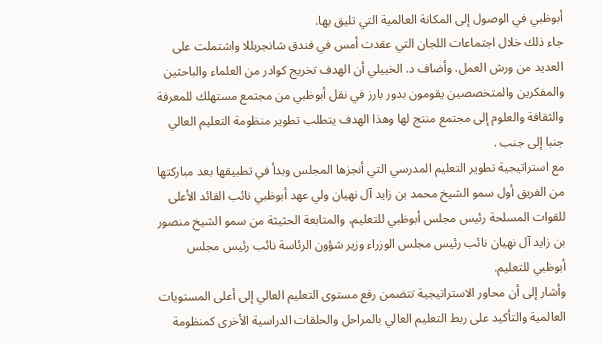أبوظبي في الوصول إلى المكانة العالمية التي تليق بها.
جاء ذلك خلال اجتماعات اللجان التي عقدت أمس في فندق شانجريللا واشتملت على العديد من ورش العمل. وأضاف د. الخييلي أن الهدف تخريج كوادر من العلماء والباحثين والمفكرين والمتخصصين يقومون بدور بارز في نقل أبوظبي من مجتمع مستهلك للمعرفة والثقافة والعلوم إلى مجتمع منتج لها وهذا الهدف يتطلب تطوير منظومة التعليم العالي جنبا إلى جنب .
مع استراتيجية تطوير التعليم المدرسي التي أنجزها المجلس وبدأ في تطبيقها بعد مباركتها من الفريق أول سمو الشيخ محمد بن زايد آل نهيان ولي عهد أبوظبي نائب القائد الأعلى للقوات المسلحة رئيس مجلس أبوظبي للتعليم، والمتابعة الحثيثة من سمو الشيخ منصور بن زايد آل نهيان نائب رئيس مجلس الوزراء وزير شؤون الرئاسة نائب رئيس مجلس أبوظبي للتعليم.
وأشار إلى أن محاور الاستراتيجية تتضمن رفع مستوى التعليم العالي إلى أعلى المستويات العالمية والتأكيد على ربط التعليم العالي بالمراحل والحلقات الدراسية الأخرى كمنظومة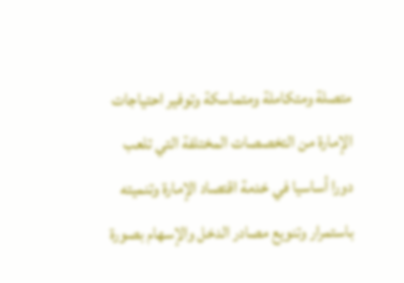متصلة ومتكاملة ومتماسكة وتوفير احتياجات الإمارة من التخصصات المختلفة التي تلعب دورا أساسيا في خدمة اقتصاد الإمارة وتنميته باستمرار وتنويع مصادر الدخل والإسهام بصورة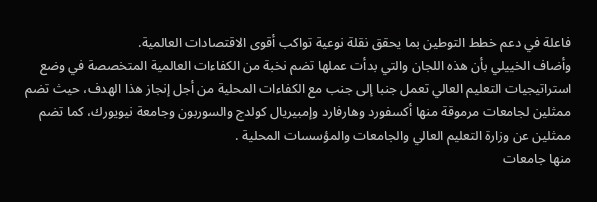فاعلة في دعم خطط التوطين بما يحقق نقلة نوعية تواكب أقوى الاقتصادات العالمية.
وأضاف الخييلي بأن هذه اللجان والتي بدأت عملها تضم نخبة من الكفاءات العالمية المتخصصة في وضع استراتيجيات التعليم العالي تعمل جنبا إلى جنب مع الكفاءات المحلية من أجل إنجاز هذا الهدف، حيث تضم ممثلين لجامعات مرموقة منها أكسفورد وهارفارد وإمبيريال كولدج والسوربون وجامعة نيويورك، كما تضم ممثلين عن وزارة التعليم العالي والجامعات والمؤسسات المحلية .
منها جامعات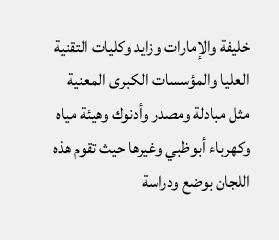خليفة والإمارات وزايد وكليات التقنية العليا والمؤسسات الكبرى المعنية مثل مبادلة ومصدر وأدنوك وهيئة مياه وكهرباء أبوظبي وغيرها حيث تقوم هذه اللجان بوضع ودراسة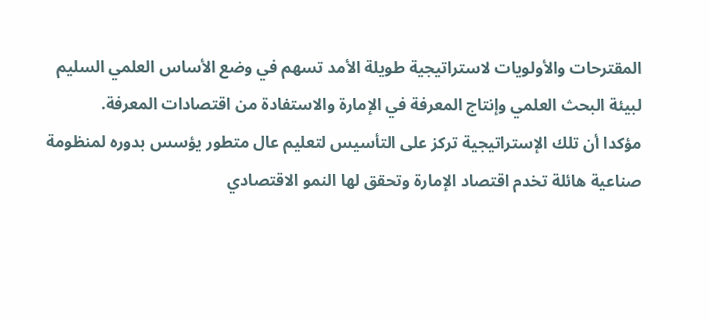المقترحات والأولويات لاستراتيجية طويلة الأمد تسهم في وضع الأساس العلمي السليم لبيئة البحث العلمي وإنتاج المعرفة في الإمارة والاستفادة من اقتصادات المعرفة.
مؤكدا أن تلك الإستراتيجية تركز على التأسيس لتعليم عال متطور يؤسس بدوره لمنظومة صناعية هائلة تخدم اقتصاد الإمارة وتحقق لها النمو الاقتصادي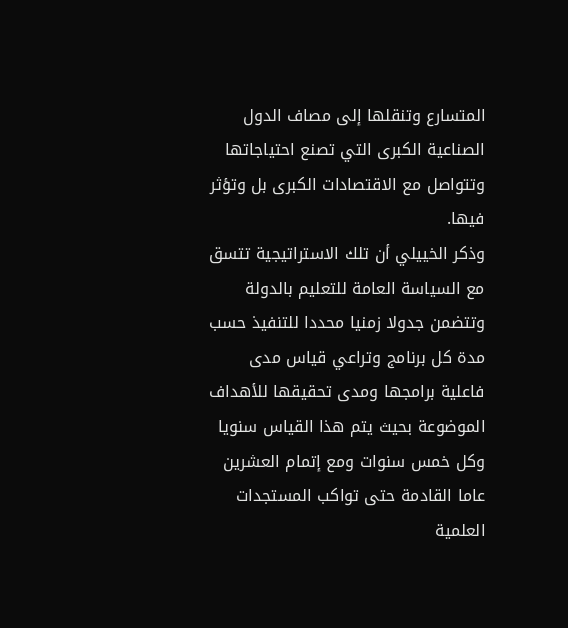المتسارع وتنقلها إلى مصاف الدول الصناعية الكبرى التي تصنع احتياجاتها وتتواصل مع الاقتصادات الكبرى بل وتؤثر فيها.
وذكر الخييلي أن تلك الاستراتيجية تتسق مع السياسة العامة للتعليم بالدولة وتتضمن جدولا زمنيا محددا للتنفيذ حسب مدة كل برنامج وتراعي قياس مدى فاعلية برامجها ومدى تحقيقها للأهداف الموضوعة بحيث يتم هذا القياس سنويا وكل خمس سنوات ومع إتمام العشرين عاما القادمة حتى تواكب المستجدات العلمية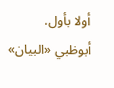أولا بأول.
أبوظبي «البيان»